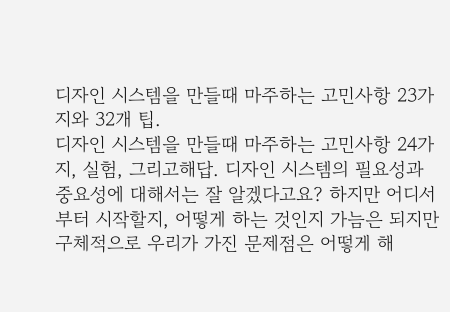디자인 시스템을 만들때 마주하는 고민사항 23가지와 32개 팁.
디자인 시스템을 만들때 마주하는 고민사항 24가지, 실험, 그리고해답. 디자인 시스템의 필요성과 중요성에 대해서는 잘 알겠다고요? 하지만 어디서부터 시작할지, 어떻게 하는 것인지 가늠은 되지만 구체적으로 우리가 가진 문제점은 어떻게 해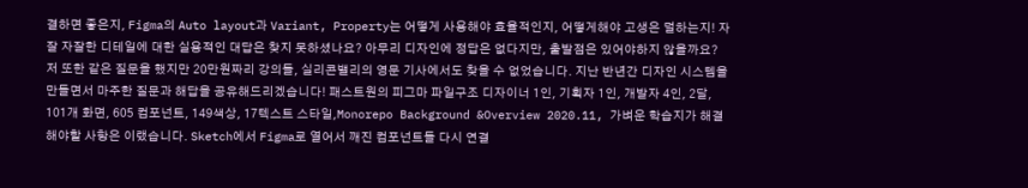결하면 좋은지, Figma의 Auto layout과 Variant, Property는 어떻게 사용해야 효율적인지, 어떻게해야 고생은 덜하는지! 자잘 자잘한 디테일에 대한 실용적인 대답은 찾지 못하셨나요? 아무리 디자인에 정답은 없다지만, 출발점은 있어야하지 않을까요? 저 또한 같은 질문을 했지만 20만원짜리 강의들, 실리콘밸리의 영문 기사에서도 찾을 수 없었습니다. 지난 반년간 디자인 시스템을 만들면서 마주한 질문과 해답을 공유해드리겠습니다! 패스트원의 피그마 파일구조 디자이너 1인, 기획자 1인, 개발자 4인, 2달, 101개 화면, 605 컴포넌트, 149색상, 17텍스트 스타일,Monorepo Background &Overview 2020.11, 가벼운 학습지가 해결해야할 사항은 이랬습니다. Sketch에서 Figma로 열어서 깨진 컴포넌트들 다시 연결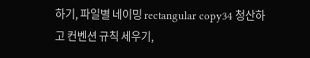하기, 파일별 네이밍 rectangular copy34 청산하고 컨벤션 규칙 세우기,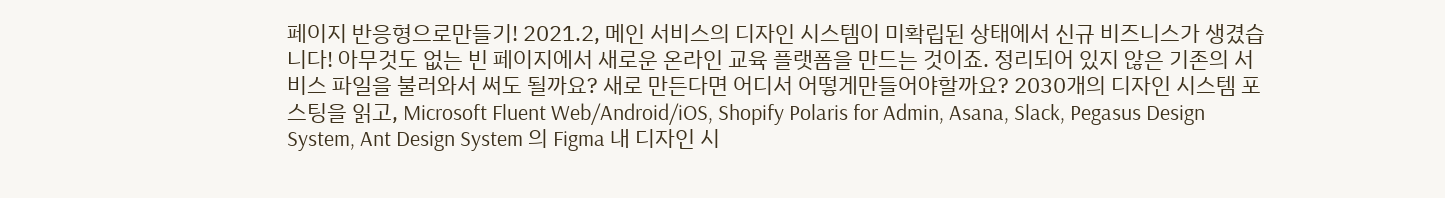페이지 반응형으로만들기! 2021.2, 메인 서비스의 디자인 시스템이 미확립된 상태에서 신규 비즈니스가 생겼습니다! 아무것도 없는 빈 페이지에서 새로운 온라인 교육 플랫폼을 만드는 것이죠. 정리되어 있지 않은 기존의 서비스 파일을 불러와서 써도 될까요? 새로 만든다면 어디서 어떻게만들어야할까요? 2030개의 디자인 시스템 포스팅을 읽고, Microsoft Fluent Web/Android/iOS, Shopify Polaris for Admin, Asana, Slack, Pegasus Design System, Ant Design System 의 Figma 내 디자인 시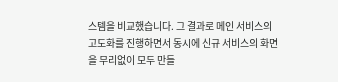스템을 비교했습니다. 그 결과로 메인 서비스의 고도화를 진행하면서 동시에 신규 서비스의 화면을 무리없이 모두 만들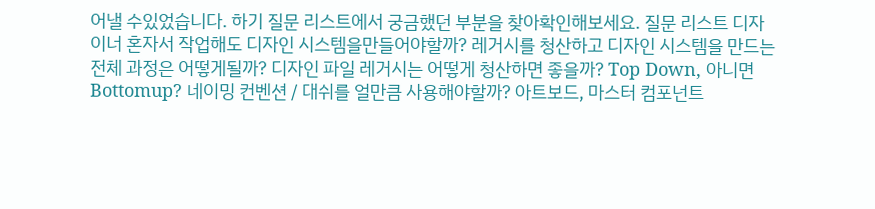어낼 수있었습니다. 하기 질문 리스트에서 궁금했던 부분을 찾아확인해보세요. 질문 리스트 디자이너 혼자서 작업해도 디자인 시스템을만들어야할까? 레거시를 청산하고 디자인 시스템을 만드는 전체 과정은 어떻게될까? 디자인 파일 레거시는 어떻게 청산하면 좋을까? Top Down, 아니면 Bottomup? 네이밍 컨벤션 / 대쉬를 얼만큼 사용해야할까? 아트보드, 마스터 컴포넌트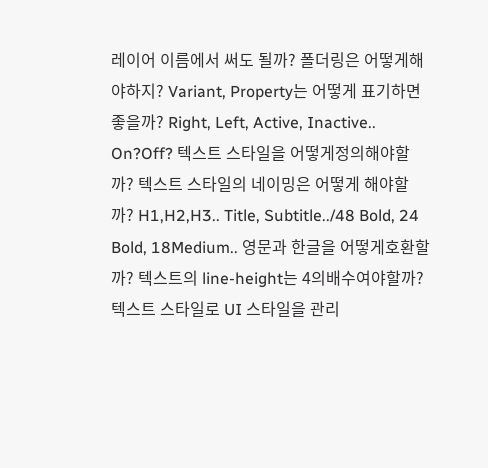레이어 이름에서 써도 될까? 폴더링은 어떻게해야하지? Variant, Property는 어떻게 표기하면 좋을까? Right, Left, Active, Inactive.. On?Off? 텍스트 스타일을 어떻게정의해야할까? 텍스트 스타일의 네이밍은 어떻게 해야할까? H1,H2,H3.. Title, Subtitle../48 Bold, 24 Bold, 18Medium.. 영문과 한글을 어떻게호환할까? 텍스트의 line-height는 4의배수여야할까? 텍스트 스타일로 UI 스타일을 관리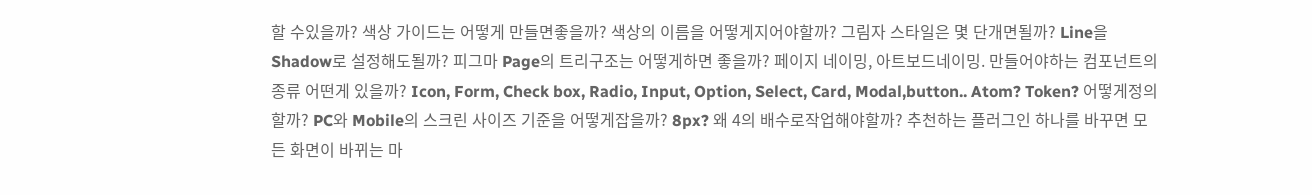할 수있을까? 색상 가이드는 어떻게 만들면좋을까? 색상의 이름을 어떻게지어야할까? 그림자 스타일은 몇 단개면될까? Line을 Shadow로 설정해도될까? 피그마 Page의 트리구조는 어떻게하면 좋을까? 페이지 네이밍, 아트보드네이밍. 만들어야하는 컴포넌트의 종류 어떤게 있을까? Icon, Form, Check box, Radio, Input, Option, Select, Card, Modal,button.. Atom? Token? 어떻게정의할까? PC와 Mobile의 스크린 사이즈 기준을 어떻게잡을까? 8px? 왜 4의 배수로작업해야할까? 추천하는 플러그인 하나를 바꾸면 모든 화면이 바뀌는 마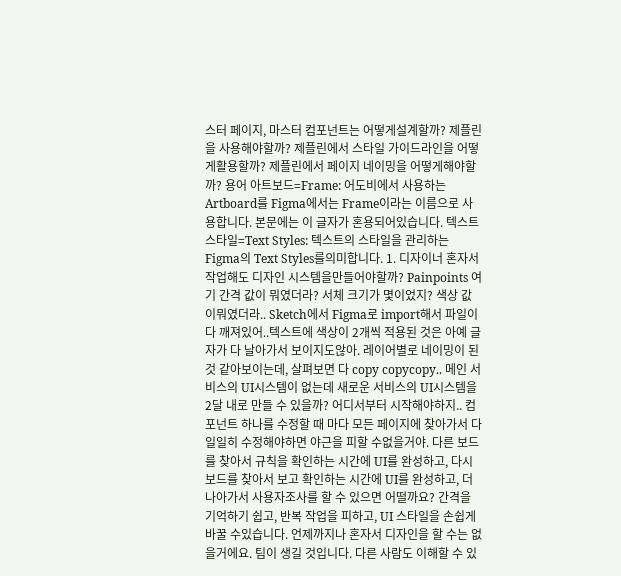스터 페이지, 마스터 컴포넌트는 어떻게설계할까? 제플린을 사용해야할까? 제플린에서 스타일 가이드라인을 어떻게활용할까? 제플린에서 페이지 네이밍을 어떻게해야할까? 용어 아트보드=Frame: 어도비에서 사용하는 Artboard를 Figma에서는 Frame이라는 이름으로 사용합니다. 본문에는 이 글자가 혼용되어있습니다. 텍스트 스타일=Text Styles: 텍스트의 스타일을 관리하는 Figma의 Text Styles를의미합니다. 1. 디자이너 혼자서 작업해도 디자인 시스템을만들어야할까? Painpoints 여기 간격 값이 뭐였더라? 서체 크기가 몇이었지? 색상 값이뭐였더라.. Sketch에서 Figma로 import해서 파일이 다 깨져있어..텍스트에 색상이 2개씩 적용된 것은 아예 글자가 다 날아가서 보이지도않아. 레이어별로 네이밍이 된 것 같아보이는데, 살펴보면 다 copy copycopy.. 메인 서비스의 UI시스템이 없는데 새로운 서비스의 UI시스템을 2달 내로 만들 수 있을까? 어디서부터 시작해야하지.. 컴포넌트 하나를 수정할 때 마다 모든 페이지에 찾아가서 다 일일히 수정해야하면 야근을 피할 수없을거야. 다른 보드를 찾아서 규칙을 확인하는 시간에 UI를 완성하고, 다시 보드를 찾아서 보고 확인하는 시간에 UI를 완성하고, 더 나아가서 사용자조사를 할 수 있으면 어떨까요? 간격을 기억하기 쉽고, 반복 작업을 피하고, UI 스타일을 손쉽게 바꿀 수있습니다. 언제까지나 혼자서 디자인을 할 수는 없을거에요. 팀이 생길 것입니다. 다른 사람도 이해할 수 있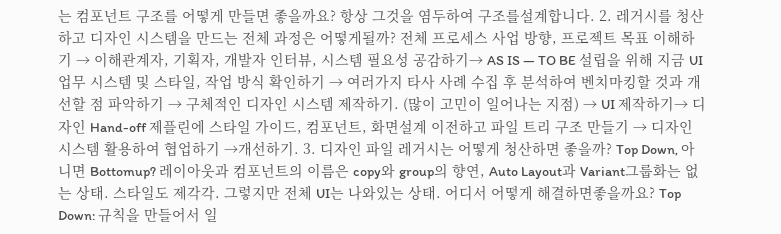는 컴포넌트 구조를 어떻게 만들면 좋을까요? 항상 그것을 염두하여 구조를설계합니다. 2. 레거시를 청산하고 디자인 시스템을 만드는 전체 과정은 어떻게될까? 전체 프로세스 사업 방향, 프로젝트 목표 이해하기 → 이해관계자, 기획자, 개발자 인터뷰, 시스템 필요성 공감하기→ AS IS — TO BE 설립을 위해 지금 UI 업무 시스템 및 스타일, 작업 방식 확인하기 → 여러가지 타사 사례 수집 후 분석하여 벤치마킹할 것과 개선할 점 파악하기 → 구체적인 디자인 시스템 제작하기. (많이 고민이 일어나는 지점) → UI 제작하기→ 디자인 Hand-off 제플린에 스타일 가이드, 컴포넌트, 화면설계 이전하고 파일 트리 구조 만들기 → 디자인 시스템 활용하여 협업하기 →개선하기. 3. 디자인 파일 레거시는 어떻게 청산하면 좋을까? Top Down, 아니면 Bottomup? 레이아웃과 컴포넌트의 이름은 copy와 group의 향연, Auto Layout과 Variant그룹화는 없는 상태. 스타일도 제각각. 그렇지만 전체 UI는 나와있는 상태. 어디서 어떻게 해결하면좋을까요? Top Down: 규칙을 만들어서 일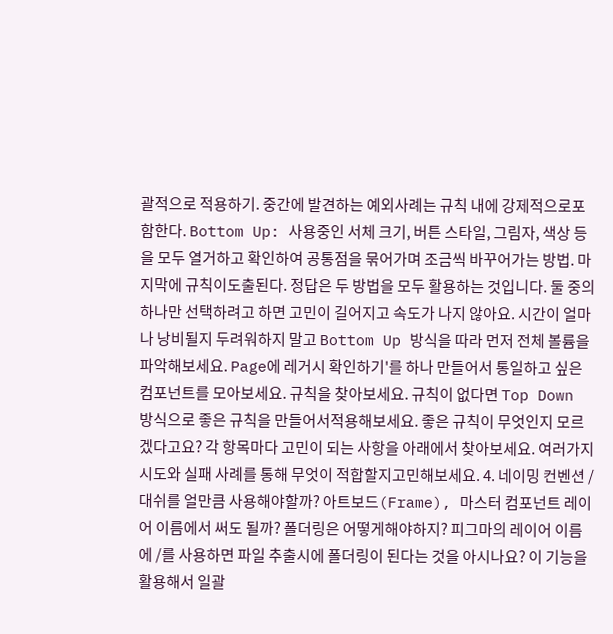괄적으로 적용하기. 중간에 발견하는 예외사례는 규칙 내에 강제적으로포함한다. Bottom Up: 사용중인 서체 크기, 버튼 스타일, 그림자, 색상 등을 모두 열거하고 확인하여 공통점을 묶어가며 조금씩 바꾸어가는 방법. 마지막에 규칙이도출된다. 정답은 두 방법을 모두 활용하는 것입니다. 둘 중의 하나만 선택하려고 하면 고민이 길어지고 속도가 나지 않아요. 시간이 얼마나 낭비될지 두려워하지 말고 Bottom Up 방식을 따라 먼저 전체 볼륨을 파악해보세요. Page에 레거시 확인하기'를 하나 만들어서 통일하고 싶은 컴포넌트를 모아보세요. 규칙을 찾아보세요. 규칙이 없다면 Top Down 방식으로 좋은 규칙을 만들어서적용해보세요. 좋은 규칙이 무엇인지 모르겠다고요? 각 항목마다 고민이 되는 사항을 아래에서 찾아보세요. 여러가지 시도와 실패 사례를 통해 무엇이 적합할지고민해보세요. 4. 네이밍 컨벤션 / 대쉬를 얼만큼 사용해야할까? 아트보드(Frame), 마스터 컴포넌트 레이어 이름에서 써도 될까? 폴더링은 어떻게해야하지? 피그마의 레이어 이름에 /를 사용하면 파일 추출시에 폴더링이 된다는 것을 아시나요? 이 기능을 활용해서 일괄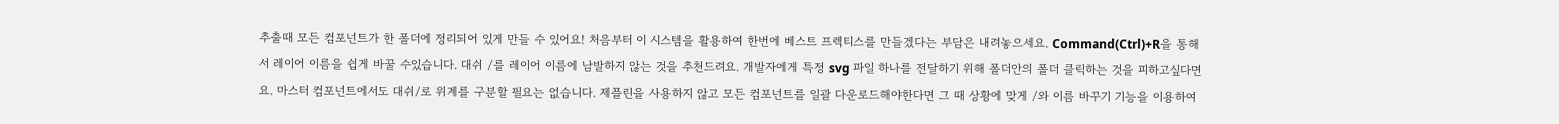추출때 모든 컴포넌트가 한 폴더에 정리되어 있게 만들 수 있어요! 처음부터 이 시스템을 활용하여 한번에 베스트 프렉티스를 만들겠다는 부담은 내려놓으세요. Command(Ctrl)+R을 통해서 레이어 이름을 쉽게 바꿀 수있습니다. 대쉬 /를 레이어 이름에 남발하지 않는 것을 추천드려요. 개발자에게 특정 svg 파일 하나를 전달하기 위해 폴더안의 폴더 클릭하는 것을 피하고싶다면요. 마스터 컴포넌트에서도 대쉬/로 위계를 구분할 필요는 없습니다. 제플린을 사용하지 않고 모든 컴포넌트를 일괄 다운로드해야한다면 그 때 상황에 맞게 /와 이름 바꾸기 기능을 이용하여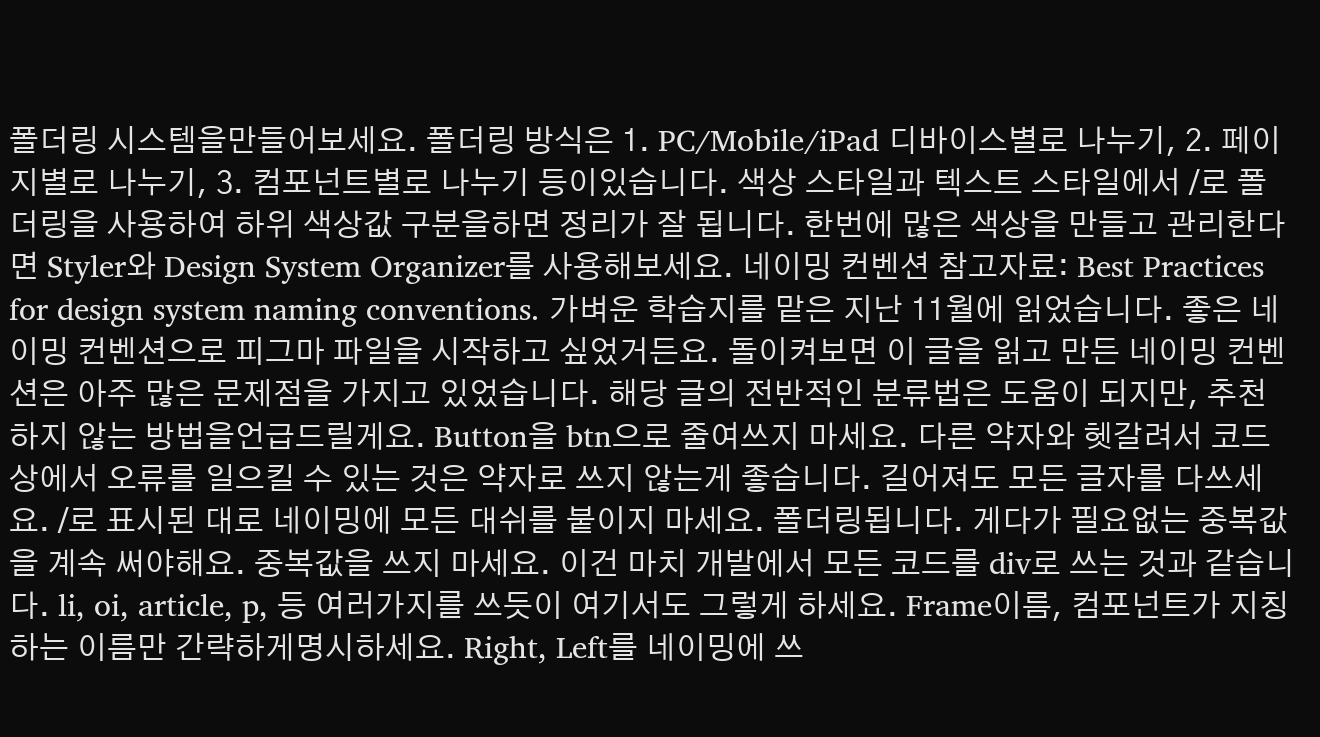폴더링 시스템을만들어보세요. 폴더링 방식은 1. PC/Mobile/iPad 디바이스별로 나누기, 2. 페이지별로 나누기, 3. 컴포넌트별로 나누기 등이있습니다. 색상 스타일과 텍스트 스타일에서 /로 폴더링을 사용하여 하위 색상값 구분을하면 정리가 잘 됩니다. 한번에 많은 색상을 만들고 관리한다면 Styler와 Design System Organizer를 사용해보세요. 네이밍 컨벤션 참고자료: Best Practices for design system naming conventions. 가벼운 학습지를 맡은 지난 11월에 읽었습니다. 좋은 네이밍 컨벤션으로 피그마 파일을 시작하고 싶었거든요. 돌이켜보면 이 글을 읽고 만든 네이밍 컨벤션은 아주 많은 문제점을 가지고 있었습니다. 해당 글의 전반적인 분류법은 도움이 되지만, 추천하지 않는 방법을언급드릴게요. Button을 btn으로 줄여쓰지 마세요. 다른 약자와 헷갈려서 코드상에서 오류를 일으킬 수 있는 것은 약자로 쓰지 않는게 좋습니다. 길어져도 모든 글자를 다쓰세요. /로 표시된 대로 네이밍에 모든 대쉬를 붙이지 마세요. 폴더링됩니다. 게다가 필요없는 중복값을 계속 써야해요. 중복값을 쓰지 마세요. 이건 마치 개발에서 모든 코드를 div로 쓰는 것과 같습니다. li, oi, article, p, 등 여러가지를 쓰듯이 여기서도 그렇게 하세요. Frame이름, 컴포넌트가 지칭하는 이름만 간략하게명시하세요. Right, Left를 네이밍에 쓰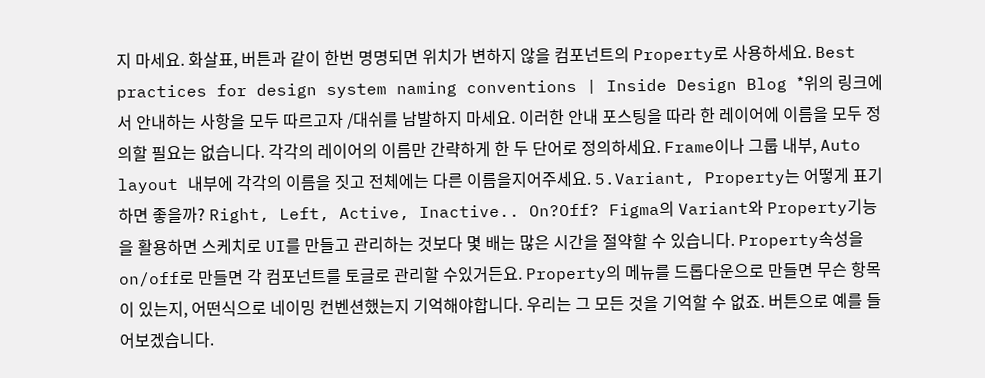지 마세요. 화살표, 버튼과 같이 한번 명명되면 위치가 변하지 않을 컴포넌트의 Property로 사용하세요. Best practices for design system naming conventions | Inside Design Blog *위의 링크에서 안내하는 사항을 모두 따르고자 /대쉬를 남발하지 마세요. 이러한 안내 포스팅을 따라 한 레이어에 이름을 모두 정의할 필요는 없습니다. 각각의 레이어의 이름만 간략하게 한 두 단어로 정의하세요. Frame이나 그룹 내부, Auto layout 내부에 각각의 이름을 짓고 전체에는 다른 이름을지어주세요. 5.Variant, Property는 어떻게 표기하면 좋을까? Right, Left, Active, Inactive.. On?Off? Figma의 Variant와 Property기능을 활용하면 스케치로 UI를 만들고 관리하는 것보다 몇 배는 많은 시간을 절약할 수 있습니다. Property속성을 on/off로 만들면 각 컴포넌트를 토글로 관리할 수있거든요. Property의 메뉴를 드롭다운으로 만들면 무슨 항목이 있는지, 어떤식으로 네이밍 컨벤션했는지 기억해야합니다. 우리는 그 모든 것을 기억할 수 없죠. 버튼으로 예를 들어보겠습니다.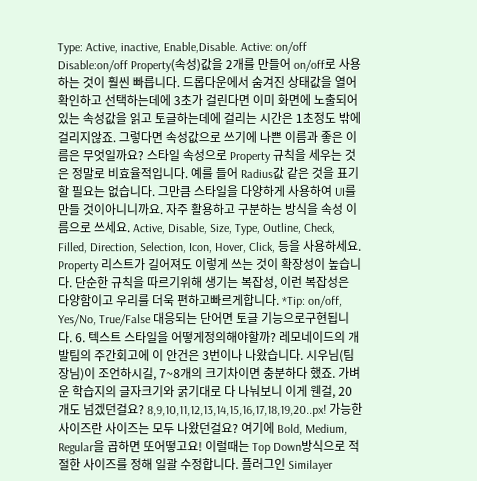Type: Active, inactive, Enable,Disable. Active: on/off Disable:on/off Property(속성)값을 2개를 만들어 on/off로 사용하는 것이 훨씬 빠릅니다. 드롭다운에서 숨겨진 상태값을 열어 확인하고 선택하는데에 3초가 걸린다면 이미 화면에 노출되어 있는 속성값을 읽고 토글하는데에 걸리는 시간은 1초정도 밖에 걸리지않죠. 그렇다면 속성값으로 쓰기에 나쁜 이름과 좋은 이름은 무엇일까요? 스타일 속성으로 Property 규칙을 세우는 것은 정말로 비효율적입니다. 예를 들어 Radius값 같은 것을 표기할 필요는 없습니다. 그만큼 스타일을 다양하게 사용하여 UI를 만들 것이아니니까요. 자주 활용하고 구분하는 방식을 속성 이름으로 쓰세요. Active, Disable, Size, Type, Outline, Check, Filled, Direction, Selection, Icon, Hover, Click, 등을 사용하세요. Property 리스트가 길어져도 이렇게 쓰는 것이 확장성이 높습니다. 단순한 규칙을 따르기위해 생기는 복잡성, 이런 복잡성은 다양함이고 우리를 더욱 편하고빠르게합니다. *Tip: on/off, Yes/No, True/False 대응되는 단어면 토글 기능으로구현됩니다. 6. 텍스트 스타일을 어떻게정의해야할까? 레모네이드의 개발팀의 주간회고에 이 안건은 3번이나 나왔습니다. 시우님(팀장님)이 조언하시길, 7~8개의 크기차이면 충분하다 했죠. 가벼운 학습지의 글자크기와 굵기대로 다 나눠보니 이게 웬걸, 20개도 넘겠던걸요? 8,9,10,11,12,13,14,15,16,17,18,19,20..px! 가능한 사이즈란 사이즈는 모두 나왔던걸요? 여기에 Bold, Medium, Regular을 곱하면 또어떻고요! 이럴때는 Top Down방식으로 적절한 사이즈를 정해 일괄 수정합니다. 플러그인 Similayer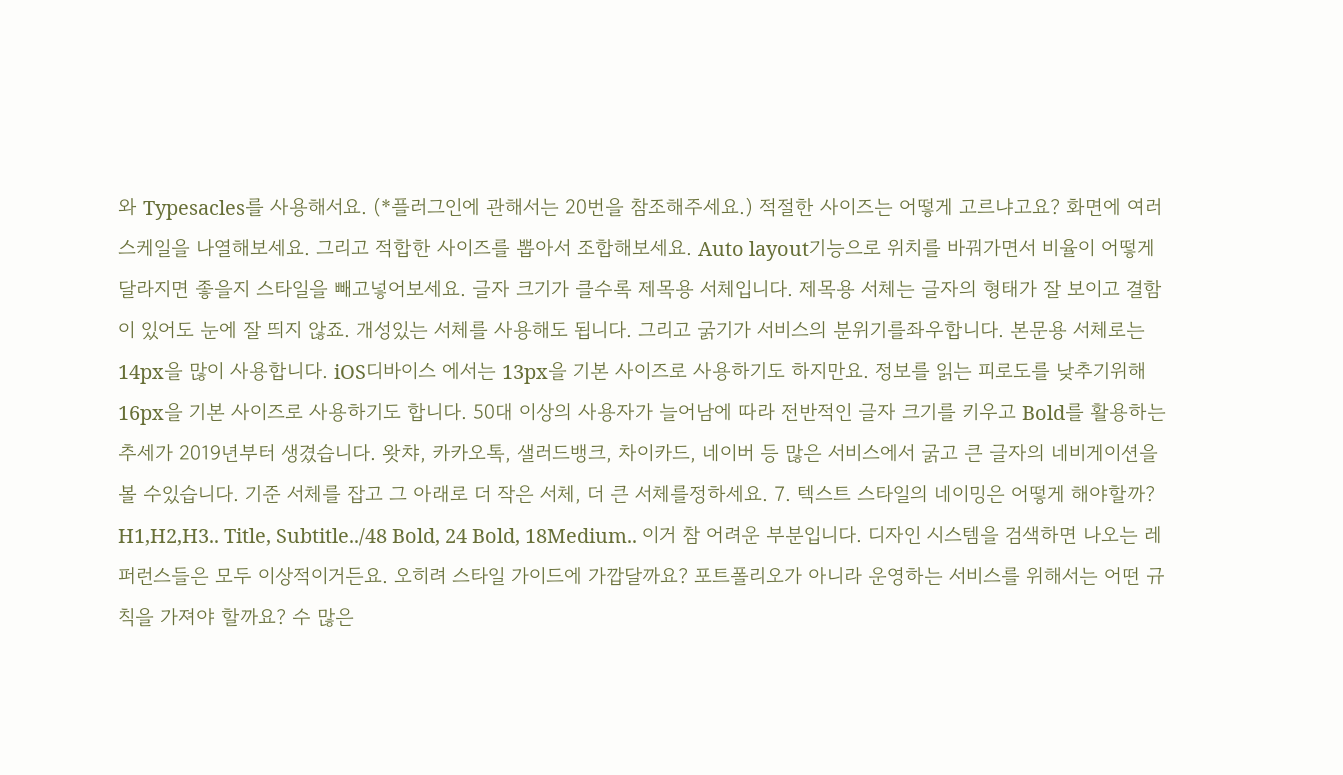와 Typesacles를 사용해서요. (*플러그인에 관해서는 20번을 참조해주세요.) 적절한 사이즈는 어떻게 고르냐고요? 화면에 여러 스케일을 나열해보세요. 그리고 적합한 사이즈를 뽑아서 조합해보세요. Auto layout기능으로 위치를 바꿔가면서 비율이 어떻게 달라지면 좋을지 스타일을 빼고넣어보세요. 글자 크기가 클수록 제목용 서체입니다. 제목용 서체는 글자의 형태가 잘 보이고 결함이 있어도 눈에 잘 띄지 않죠. 개성있는 서체를 사용해도 됩니다. 그리고 굵기가 서비스의 분위기를좌우합니다. 본문용 서체로는 14px을 많이 사용합니다. iOS디바이스 에서는 13px을 기본 사이즈로 사용하기도 하지만요. 정보를 읽는 피로도를 낮추기위해 16px을 기본 사이즈로 사용하기도 합니다. 50대 이상의 사용자가 늘어남에 따라 전반적인 글자 크기를 키우고 Bold를 활용하는 추세가 2019년부터 생겼습니다. 왓챠, 카카오톡, 샐러드뱅크, 차이카드, 네이버 등 많은 서비스에서 굵고 큰 글자의 네비게이션을 볼 수있습니다. 기준 서체를 잡고 그 아래로 더 작은 서체, 더 큰 서체를정하세요. 7. 텍스트 스타일의 네이밍은 어떻게 해야할까? H1,H2,H3.. Title, Subtitle../48 Bold, 24 Bold, 18Medium.. 이거 참 어려운 부분입니다. 디자인 시스템을 검색하면 나오는 레퍼런스들은 모두 이상적이거든요. 오히려 스타일 가이드에 가깝달까요? 포트폴리오가 아니라 운영하는 서비스를 위해서는 어떤 규칙을 가져야 할까요? 수 많은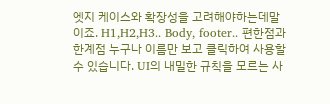엣지 케이스와 확장성을 고려해야하는데말이죠. H1,H2,H3.. Body, footer.. 편한점과 한계점 누구나 이름만 보고 클릭하여 사용할 수 있습니다. UI의 내밀한 규칙을 모르는 사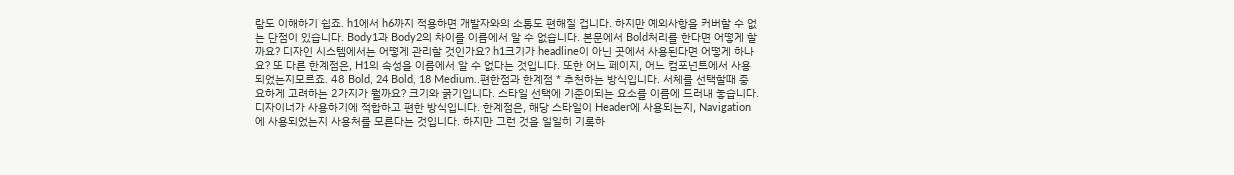람도 이해하기 쉽죠. h1에서 h6까지 적용하면 개발자와의 소통도 편해질 겁니다. 하지만 예외사항을 커버할 수 없는 단점이 있습니다. Body1과 Body2의 차이를 이름에서 알 수 없습니다. 본문에서 Bold처리를 한다면 어떻게 할까요? 디자인 시스템에서는 어떻게 관리할 것인가요? h1크기가 headline이 아닌 곳에서 사용된다면 어떻게 하나요? 또 다른 한계점은, H1의 속성을 이름에서 알 수 없다는 것입니다. 또한 어느 페이지, 어느 컴포넌트에서 사용되었는지모르죠. 48 Bold, 24 Bold, 18 Medium..편한점과 한계점 * 추천하는 방식입니다. 서체를 선택할때 중요하게 고려하는 2가지가 뭘까요? 크기와 굵기입니다. 스타일 선택에 기준이되는 요소를 이름에 드러내 놓습니다. 디자이너가 사용하기에 적합하고 편한 방식입니다. 한계점은, 해당 스타일이 Header에 사용되는지, Navigation에 사용되었는지 사용처를 모른다는 것입니다. 하지만 그런 것을 일일히 기록하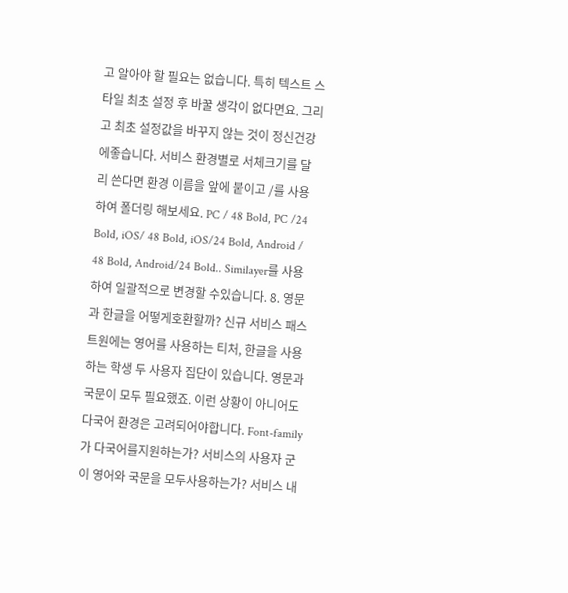고 알아야 할 필요는 없습니다. 특히 텍스트 스타일 최초 설정 후 바꿀 생각이 없다면요. 그리고 최초 설정값을 바꾸지 않는 것이 정신건강에좋습니다. 서비스 환경별로 서체크기를 달리 쓴다면 환경 이름을 앞에 붙이고 /를 사용하여 폴더링 해보세요. PC / 48 Bold, PC /24 Bold, iOS/ 48 Bold, iOS/24 Bold, Android / 48 Bold, Android/24 Bold.. Similayer를 사용하여 일괄적으로 변경할 수있습니다. 8. 영문과 한글을 어떻게호환할까? 신규 서비스 패스트원에는 영어를 사용하는 티처, 한글을 사용하는 학생 두 사용자 집단이 있습니다. 영문과 국문이 모두 필요했죠. 이런 상황이 아니어도 다국어 환경은 고려되어야합니다. Font-family가 다국어를지원하는가? 서비스의 사용자 군이 영어와 국문을 모두사용하는가? 서비스 내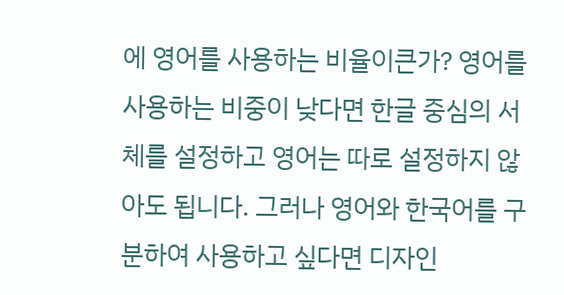에 영어를 사용하는 비율이큰가? 영어를 사용하는 비중이 낮다면 한글 중심의 서체를 설정하고 영어는 따로 설정하지 않아도 됩니다. 그러나 영어와 한국어를 구분하여 사용하고 싶다면 디자인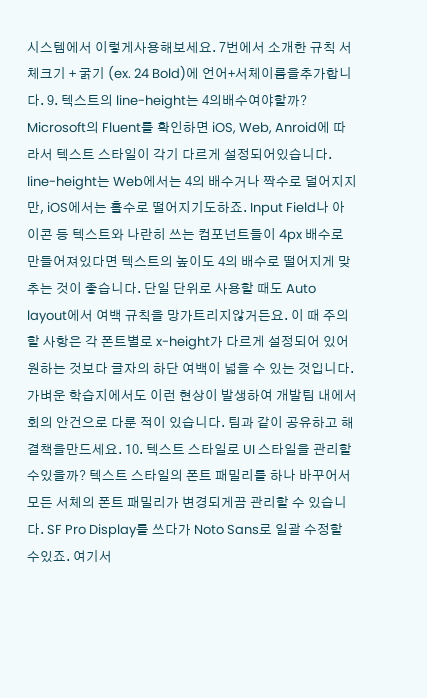시스템에서 이렇게사용해보세요. 7번에서 소개한 규칙 서체크기 + 굵기 (ex. 24 Bold)에 언어+서체이름을추가합니다. 9. 텍스트의 line-height는 4의배수여야할까? Microsoft의 Fluent를 확인하면 iOS, Web, Anroid에 따라서 텍스트 스타일이 각기 다르게 설정되어있습니다. line-height는 Web에서는 4의 배수거나 짝수로 덜어지지만, iOS에서는 홀수로 떨어지기도하죠. Input Field나 아이콘 등 텍스트와 나란히 쓰는 컴포넌트들이 4px 배수로 만들어져있다면 텍스트의 높이도 4의 배수로 떨어지게 맞추는 것이 좋습니다. 단일 단위로 사용할 때도 Auto layout에서 여백 규칙을 망가트리지않거든요. 이 때 주의할 사항은 각 폰트별로 x-height가 다르게 설정되어 있어 원하는 것보다 글자의 하단 여백이 넓을 수 있는 것입니다. 가벼운 학습지에서도 이런 현상이 발생하여 개발팀 내에서 회의 안건으로 다룬 적이 있습니다. 팀과 같이 공유하고 해결책을만드세요. 10. 텍스트 스타일로 UI 스타일을 관리할 수있을까? 텍스트 스타일의 폰트 패밀리를 하나 바꾸어서 모든 서체의 폰트 패밀리가 변경되게끔 관리할 수 있습니다. SF Pro Display를 쓰다가 Noto Sans로 일괄 수정할 수있죠. 여기서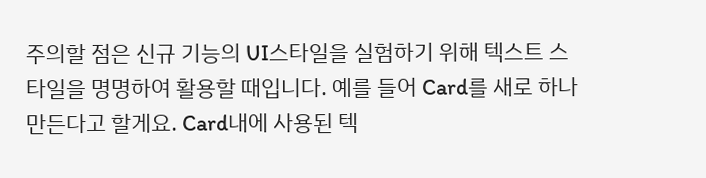주의할 점은 신규 기능의 UI스타일을 실험하기 위해 텍스트 스타일을 명명하여 활용할 때입니다. 예를 들어 Card를 새로 하나 만든다고 할게요. Card내에 사용된 텍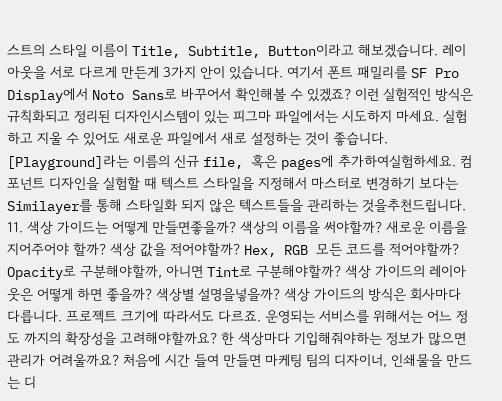스트의 스타일 이름이 Title, Subtitle, Button이라고 해보겠습니다. 레이아웃을 서로 다르게 만든게 3가지 안이 있습니다. 여기서 폰트 패밀리를 SF Pro Display에서 Noto Sans로 바꾸어서 확인해볼 수 있겠죠? 이런 실험적인 방식은 규칙화되고 정리된 디자인시스템이 있는 피그마 파일에서는 시도하지 마세요. 실험하고 지울 수 있어도 새로운 파일에서 새로 설정하는 것이 좋습니다. [Playground]라는 이름의 신규 file, 혹은 pages에 추가하여실험하세요. 컴포넌트 디자인을 실험할 때 텍스트 스타일을 지정해서 마스터로 변경하기 보다는 Similayer를 통해 스타일화 되지 않은 텍스트들을 관리하는 것을추천드립니다. 11. 색상 가이드는 어떻게 만들면좋을까? 색상의 이름을 써야할까? 새로운 이름을 지어주어야 할까? 색상 값을 적어야할까? Hex, RGB 모든 코드를 적어야할까? Opacity로 구분해야할까, 아니면 Tint로 구분해야할까? 색상 가이드의 레이아웃은 어떻게 하면 좋을까? 색상별 설명을넣을까? 색상 가이드의 방식은 회사마다 다릅니다. 프로젝트 크기에 따라서도 다르죠. 운영되는 서비스를 위해서는 어느 정도 까지의 확장성을 고려해야할까요? 한 색상마다 기입해줘야하는 정보가 많으면 관리가 어려울까요? 처음에 시간 들여 만들면 마케팅 팀의 디자이너, 인쇄물을 만드는 디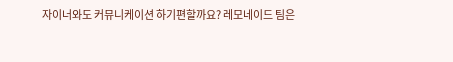자이너와도 커뮤니케이션 하기편할까요? 레모네이드 팀은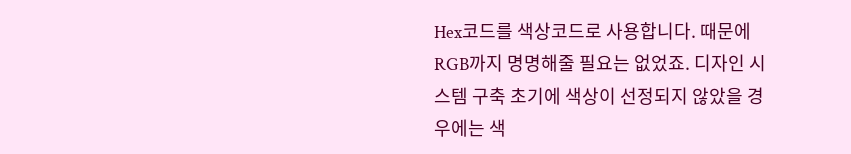Hex코드를 색상코드로 사용합니다. 때문에 RGB까지 명명해줄 필요는 없었죠. 디자인 시스템 구축 초기에 색상이 선정되지 않았을 경우에는 색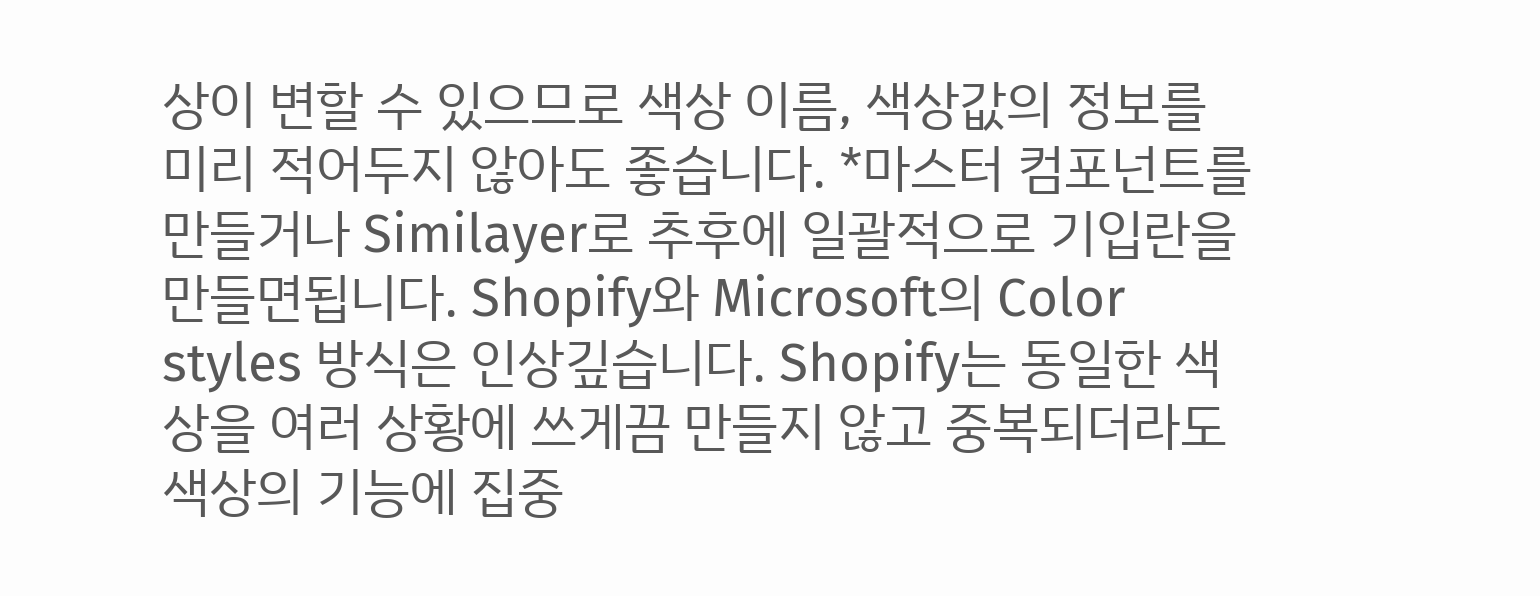상이 변할 수 있으므로 색상 이름, 색상값의 정보를 미리 적어두지 않아도 좋습니다. *마스터 컴포넌트를 만들거나 Similayer로 추후에 일괄적으로 기입란을 만들면됩니다. Shopify와 Microsoft의 Color styles 방식은 인상깊습니다. Shopify는 동일한 색상을 여러 상황에 쓰게끔 만들지 않고 중복되더라도 색상의 기능에 집중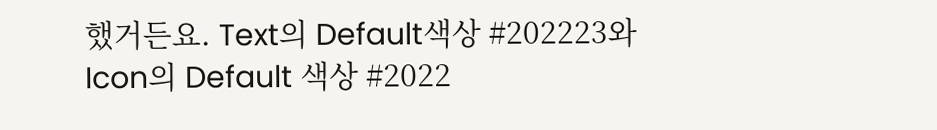했거든요. Text의 Default색상 #202223와 Icon의 Default 색상 #2022